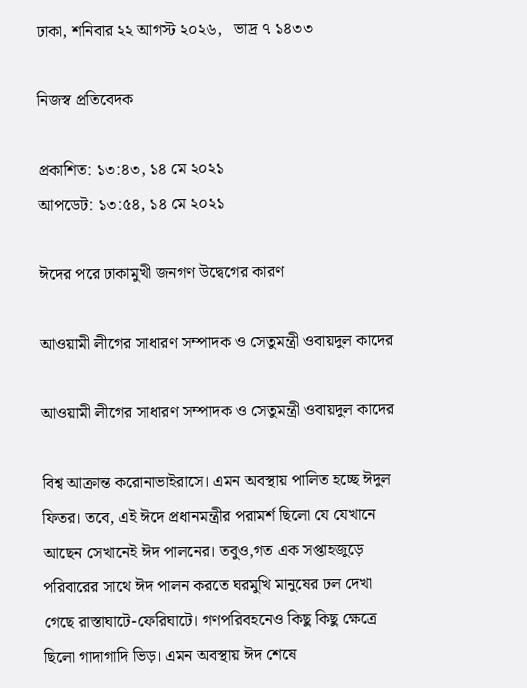ঢাকা, শনিবার ২২ আগস্ট ২০২৬,   ভাদ্র ৭ ১৪৩৩

নিজস্ব প্রতিবেদক

প্রকাশিত: ১৩:৪৩, ১৪ মে ২০২১
আপডেট: ১৩:৫৪, ১৪ মে ২০২১

ঈদের পরে ঢাকামুখী জনগণ উদ্বেগের কারণ

আওয়ামী লীগের সাধারণ সম্পাদক ও সেতুমন্ত্রী ওবায়দুল কাদের

আওয়ামী লীগের সাধারণ সম্পাদক ও সেতুমন্ত্রী ওবায়দুল কাদের

বিশ্ব আক্রান্ত করোনাভাইরাসে। এমন অবস্থায় পালিত হচ্ছে ঈদুল ফিতর। তবে, এই ঈদে প্রধানমন্ত্রীর পরামর্শ ছিলো যে যেখানে আছেন সেখানেই ঈদ পালনের। তবুও,গত এক সপ্তাহজুড়ে পরিবারের সাথে ঈদ পালন করতে ঘরমুখি মানুষের ঢল দেখা গেছে রাস্তাঘাটে-ফেরিঘাটে। গণপরিবহনেও কিছু কিছু ক্ষেত্রে ছিলো গাদাগাদি ভিড়। এমন অবস্থায় ঈদ শেষে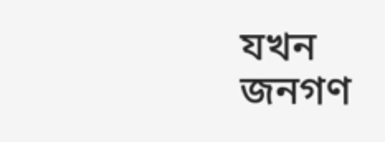যখন জনগণ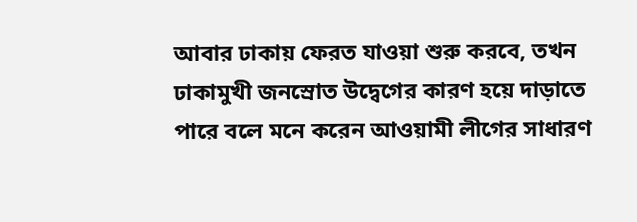আবার ঢাকায় ফেরত যাওয়া শুরু করবে, তখন ঢাকামুখী জনস্রোত উদ্বেগের কারণ হয়ে দাড়াতে পারে বলে মনে করেন আওয়ামী লীগের সাধারণ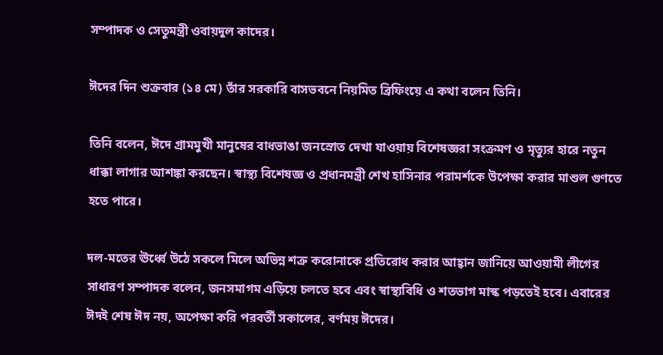সম্পাদক ও সেতুমন্ত্রী ওবায়দুল কাদের।

ঈদের দিন শুক্রবার (১৪ মে) তাঁর সরকারি বাসভবনে নিয়মিত ব্রিফিংয়ে এ কথা বলেন তিনি।

তিনি বলেন, ঈদে গ্রামমুখী মানুষের বাধভাঙা জনস্রোত দেখা যাওয়ায় বিশেষজ্ঞরা সংক্রমণ ও মৃত্যুর হারে নতুন ধাক্কা লাগার আশঙ্কা করছেন। স্বাস্থ্য বিশেষজ্ঞ ও প্রধানমন্ত্রী শেখ হাসিনার পরামর্শকে উপেক্ষা করার মাশুল গুণতে হতে পারে।

দল-মতের ঊর্ধ্বে উঠে সকলে মিলে অভিন্ন শত্রু করোনাকে প্রতিরোধ করার আহ্বান জানিয়ে আওয়ামী লীগের সাধারণ সম্পাদক বলেন, জনসমাগম এড়িয়ে চলতে হবে এবং স্বাস্থ্যবিধি ও শতভাগ মাস্ক পড়তেই হবে। এবারের ঈদই শেষ ঈদ নয়, অপেক্ষা করি পরবর্তী সকালের, বর্ণময় ঈদের।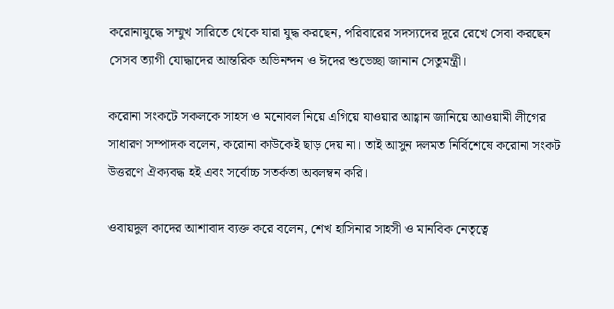করোনাযুদ্ধে সম্মুখ সারিতে থেকে যারা যুদ্ধ করছেন, পরিবারের সদস্যদের দূরে রেখে সেবা করছেন সেসব ত্যাগী যোদ্ধাদের আন্তরিক অভিনন্দন ও ঈদের শুভেচ্ছা জানান সেতুমন্ত্রী।

করোনা সংকটে সকলকে সাহস ও মনোবল নিয়ে এগিয়ে যাওয়ার আহ্বান জানিয়ে আওয়ামী লীগের সাধারণ সম্পাদক বলেন, করোনা কাউকেই ছাড় দেয় না। তাই আসুন দলমত নির্বিশেষে করোনা সংকট উত্তরণে ঐক্যবদ্ধ হই এবং সর্বোচ্চ সতর্কতা অবলম্বন করি।

ওবায়দুল কাদের আশাবাদ ব্যক্ত করে বলেন, শেখ হাসিনার সাহসী ও মানবিক নেতৃত্বে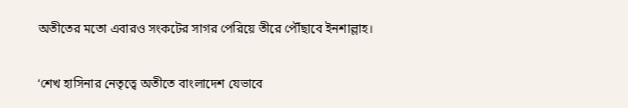অতীতের মতো এবারও সংকটের সাগর পেরিয়ে তীরে পৌঁছাবে ইনশাল্লাহ।

‘শেখ হাসিনার নেতৃত্বে অতীতে বাংলাদেশ যেভাবে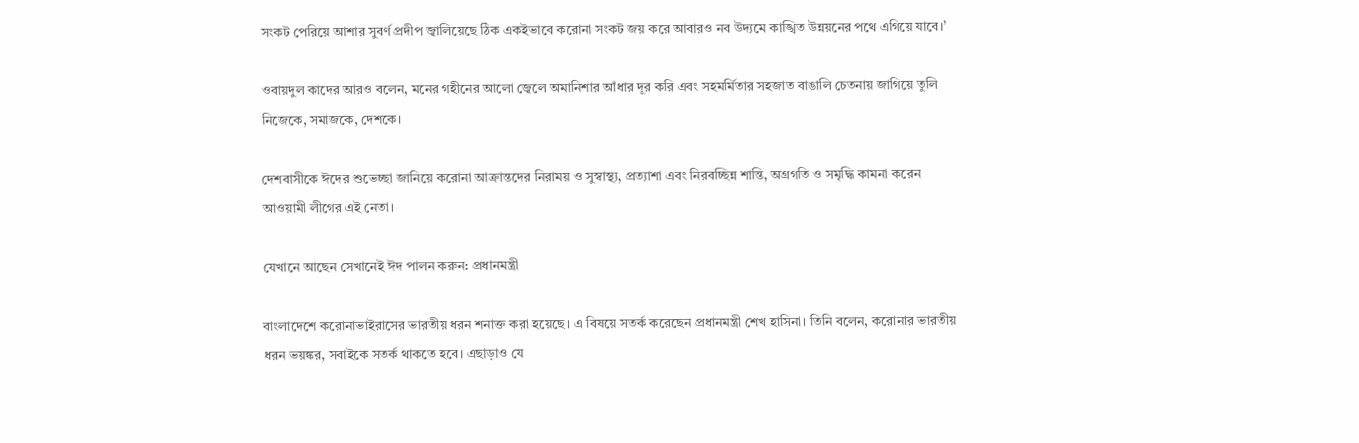সংকট পেরিয়ে আশার সুবর্ণ প্রদীপ জ্বালিয়েছে ঠিক একইভাবে করোনা সংকট জয় করে আবারও নব উদ্যমে কাঙ্খিত উন্নয়নের পথে এগিয়ে যাবে।’

ওবায়দুল কাদের আরও বলেন, মনের গহীনের আলো জ্বেলে অমানিশার আঁধার দূর করি এবং সহমর্মিতার সহজাত বাঙালি চেতনায় জাগিয়ে তুলি নিজেকে, সমাজকে, দেশকে।

দেশবাসীকে ঈদের শুভেচ্ছা জানিয়ে করোনা আক্রান্তদের নিরাময় ও সুস্বাস্থ্য, প্রত্যাশা এবং নিরবচ্ছিন্ন শান্তি, অগ্রগতি ও সমৃদ্ধি কামনা করেন আওয়ামী লীগের এই নেতা।

যেখানে আছেন সেখানেই ঈদ পালন করুন: প্রধানমন্ত্রী

বাংলাদেশে করোনাভাইরাসের ভারতীয় ধরন শনাক্ত করা হয়েছে। এ বিষয়ে সতর্ক করেছেন প্রধানমন্ত্রী শেখ হাসিনা। তিনি বলেন, করোনার ভারতীয় ধরন ভয়ঙ্কর, সবাইকে সতর্ক থাকতে হবে। এছাড়াও যে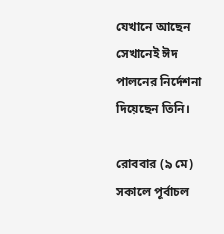যেখানে আছেন সেখানেই ঈদ পালনের নির্দেশনা দিয়েছেন তিনি।

রোববার (৯ মে) সকালে পূর্বাচল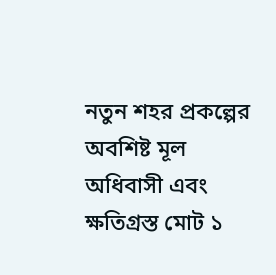নতুন শহর প্রকল্পের অবশিষ্ট মূল অধিবাসী এবং ক্ষতিগ্রস্ত মোট ১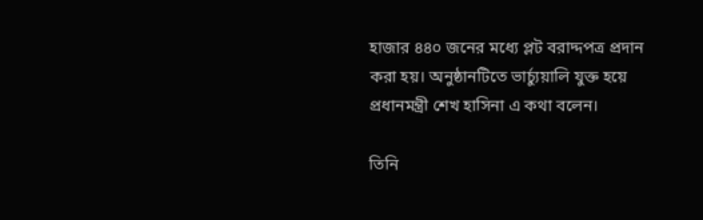হাজার ৪৪০ জনের মধ্যে প্লট বরাদ্দপত্র প্রদান করা হয়। অনুষ্ঠানটিতে ভার্চ্যুয়ালি যুক্ত হয়ে প্রধানমন্ত্রী শেখ হাসিনা এ কথা বলেন।

তিনি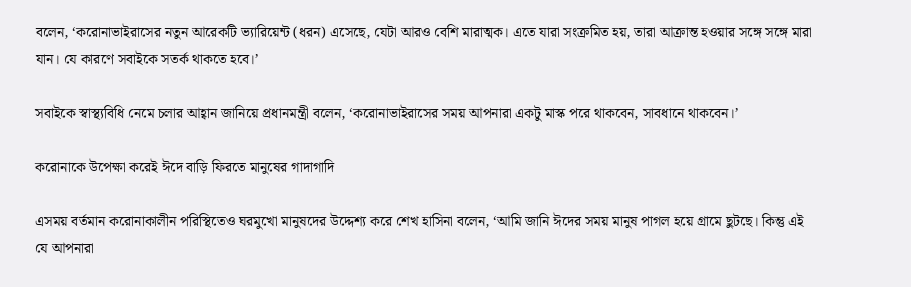বলেন, ‘করোনাভাইরাসের নতুন আরেকটি ভ্যারিয়েন্ট (ধরন) এসেছে, যেটা আরও বেশি মারাত্মক। এতে যারা সংক্রমিত হয়, তারা আক্রান্ত হওয়ার সঙ্গে সঙ্গে মারা যান। যে কারণে সবাইকে সতর্ক থাকতে হবে।’

সবাইকে স্বাস্থ্যবিধি নেমে চলার আহ্বান জানিয়ে প্রধানমন্ত্রী বলেন, ‘করোনাভাইরাসের সময় আপনারা একটু মাস্ক পরে থাকবেন, সাবধানে থাকবেন।’

করোনাকে উপেক্ষা করেই ঈদে বাড়ি ফিরতে মানুষের গাদাগাদি

এসময় বর্তমান করোনাকালীন পরিস্থিতেও ঘরমুখো মানুষদের উদ্দেশ্য করে শেখ হাসিনা বলেন, ‘আমি জানি ঈদের সময় মানুষ পাগল হয়ে গ্রামে ছুটছে। কিন্তু এই যে আপনারা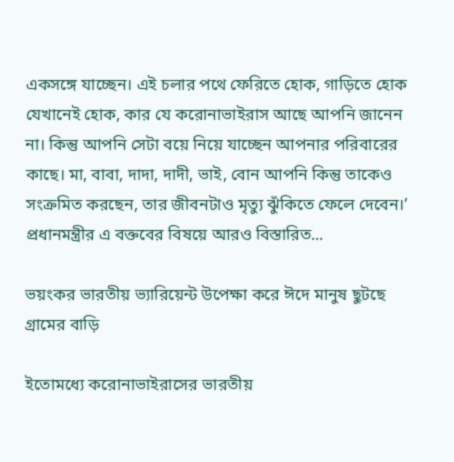একসঙ্গে যাচ্ছেন। এই চলার পথে ফেরিতে হোক, গাড়িতে হোক যেখানেই হোক, কার যে করোনাভাইরাস আছে আপনি জানেন না। কিন্তু আপনি সেটা বয়ে নিয়ে যাচ্ছেন আপনার পরিবারের কাছে। মা, বাবা, দাদা, দাদী, ভাই, বোন আপনি কিন্তু তাকেও সংক্রমিত করছেন, তার জীবনটাও মৃত্যু ঝুঁকিতে ফেলে দেবেন।’ প্রধানমন্ত্রীর এ বক্তবের বিষয়ে আরও বিস্তারিত...

ভয়ংকর ভারতীয় ভ্যারিয়েন্ট উপেক্ষা করে ঈদে মানুষ ছুটছে গ্রামের বাড়ি

ইতোমধ্যে করোনাভাইরাসের ভারতীয়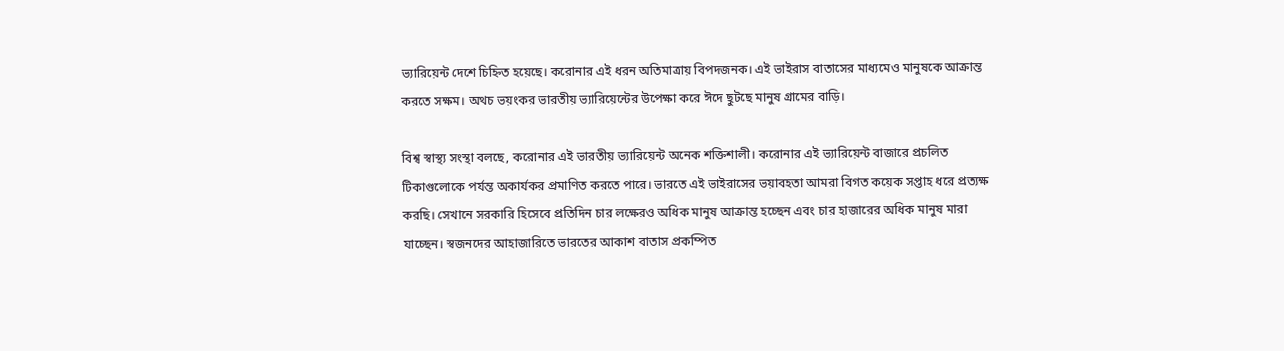ভ্যারিয়েন্ট দেশে চিহ্নিত হয়েছে। করোনার এই ধরন অতিমাত্রায় বিপদজনক। এই ভাইরাস বাতাসের মাধ্যমেও মানুষকে আক্রান্ত করতে সক্ষম। অথচ ভয়ংকর ভারতীয় ভ্যারিয়েন্টের উপেক্ষা করে ঈদে ছুটছে মানুষ গ্রামের বাড়ি।

বিশ্ব স্বাস্থ্য সংস্থা বলছে, করোনার এই ভারতীয় ভ্যারিয়েন্ট অনেক শক্তিশালী। করোনার এই ভ্যারিয়েন্ট বাজারে প্রচলিত টিকাগুলোকে পর্যন্ত অকার্যকর প্রমাণিত করতে পারে। ভারতে এই ভাইরাসের ভয়াবহতা আমরা বিগত কয়েক সপ্তাহ ধরে প্রত্যক্ষ করছি। সেখানে সরকারি হিসেবে প্রতিদিন চার লক্ষেরও অধিক মানুষ আক্রান্ত হচ্ছেন এবং চার হাজারের অধিক মানুষ মারা যাচ্ছেন। স্বজনদের আহাজারিতে ভারতের আকাশ বাতাস প্রকম্পিত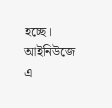হচ্ছে। আইনিউজে এ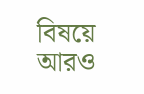বিষয়ে আরও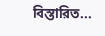বিস্তারিত...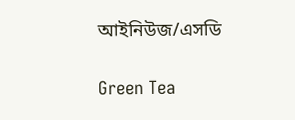আইনিউজ/এসডি

Green Tea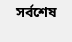সর্বশেষ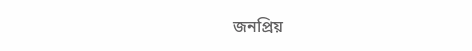জনপ্রিয়